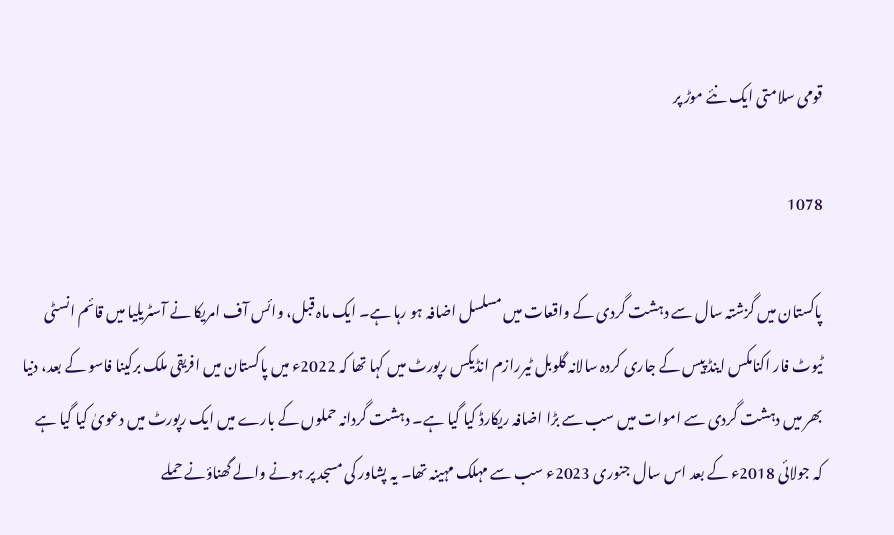قومی سلامتی ایک نئے موڑ پر

1078

پاکستان میں گزشتہ سال سے دہشت گردی کے واقعات میں مسلسل اضافہ ہو رہا ہے۔ ایک ماہ قبل، وائس آف امریکا نے آسٹریلیا میں قائم انسٹی ٹیوٹ فار اکنامکس اینڈ پیس کے جاری کردہ سالانہ گلوبل ٹیررازم انڈیکس رپورٹ میں کہا تھا کہ 2022ء میں پاکستان میں افریقی ملک برکینا فاسو کے بعد، دنیا بھر میں دہشت گردی سے اموات میں سب سے بڑا اضافہ ریکارڈ کیا گیا ہے۔ دہشت گردانہ حملوں کے بارے میں ایک رپورٹ میں دعویٰ کیا گیا ہے کہ جولائی 2018ء کے بعد اس سال جنوری 2023ء سب سے مہلک مہینہ تھا۔ یہ پشاور کی مسجد پر ہونے والے گھناؤنے حملے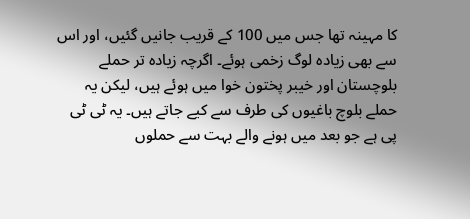کا مہینہ تھا جس میں 100 کے قریب جانیں گئیں، اور اس سے بھی زیادہ لوگ زخمی ہوئے۔ اگرچہ زیادہ تر حملے بلوچستان اور خیبر پختون خوا میں ہوئے ہیں، لیکن یہ حملے بلوچ باغیوں کی طرف سے کیے جاتے ہیں۔ یہ ٹی ٹی پی ہے جو بعد میں ہونے والے بہت سے حملوں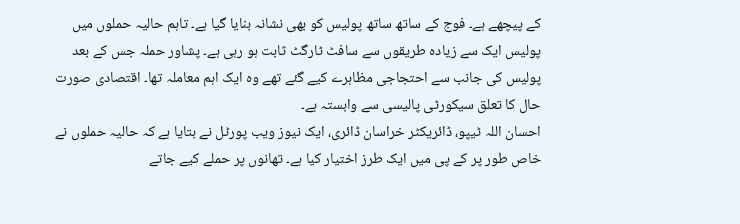کے پیچھے ہے۔ فوج کے ساتھ ساتھ پولیس کو بھی نشانہ بنایا گیا ہے۔ تاہم حالیہ حملوں میں پولیس ایک سے زیادہ طریقوں سے سافٹ ٹارگٹ ثابت ہو رہی ہے۔ پشاور حملہ جس کے بعد پولیس کی جانب سے احتجاجی مظاہرے کیے گئے تھے وہ ایک اہم معاملہ تھا۔ اقتصادی صورت حال کا تعلق سیکورٹی پالیسی سے وابستہ ہے۔
احسان اللہ ٹیپو، ڈائریکٹر خراسان ڈائری، ایک نیوز ویب پورٹل نے بتایا ہے کہ حالیہ حملوں نے خاص طور پر کے پی میں ایک طرز اختیار کیا ہے۔ تھانوں پر حملے کیے جاتے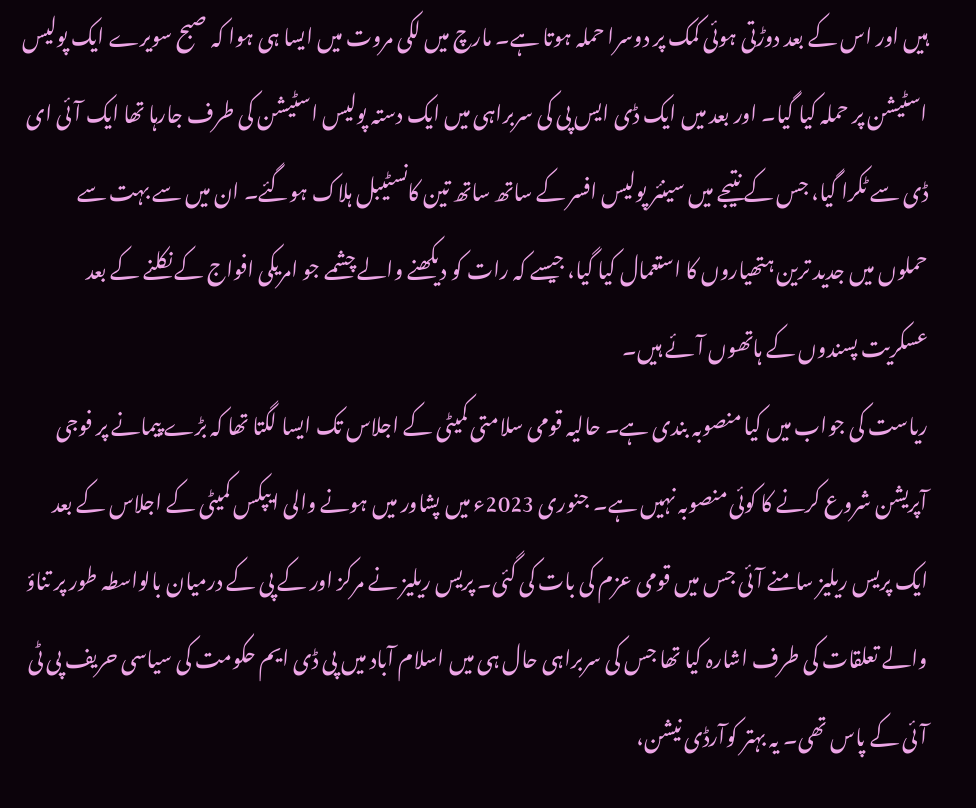ہیں اور اس کے بعد دوڑتی ہوئی کمک پر دوسرا حملہ ہوتا ہے۔ مارچ میں لکی مروت میں ایسا ہی ہوا کہ صبح سویرے ایک پولیس اسٹیشن پر حملہ کیا گیا۔ اور بعد میں ایک ڈی ایس پی کی سربراہی میں ایک دستہ پولیس اسٹیشن کی طرف جارہا تھا ایک آئی ای ڈی سے ٹکرا گیا، جس کے نتیجے میں سینئر پولیس افسر کے ساتھ ساتھ تین کانسٹیبل ہلاک ہوگئے۔ ان میں سے بہت سے حملوں میں جدید ترین ہتھیاروں کا استعمال کیا گیا، جیسے کہ رات کو دیکھنے والے چشمے جو امریکی افواج کے نکلنے کے بعد عسکریت پسندوں کے ہاتھوں آئے ہیں۔
ریاست کی جواب میں کیا منصوبہ بندی ہے۔ حالیہ قومی سلامتی کمیٹی کے اجلاس تک ایسا لگتا تھا کہ بڑے پیمانے پر فوجی آپریشن شروع کرنے کا کوئی منصوبہ نہیں ہے۔ جنوری 2023ء میں پشاور میں ہونے والی ایپکس کمیٹی کے اجلاس کے بعد ایک پریس ریلیز سامنے آئی جس میں قومی عزم کی بات کی گئی۔ پریس ریلیز نے مرکز اور کے پی کے درمیان بالواسطہ طور پر تناؤ والے تعلقات کی طرف اشارہ کیا تھا جس کی سربراہی حال ہی میں اسلام آباد میں پی ڈی ایم حکومت کی سیاسی حریف پی ٹی آئی کے پاس تھی۔ یہ بہتر کوآرڈی نیشن،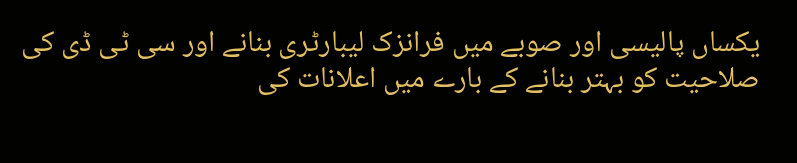یکساں پالیسی اور صوبے میں فرانزک لیبارٹری بنانے اور سی ٹی ڈی کی صلاحیت کو بہتر بنانے کے بارے میں اعلانات کی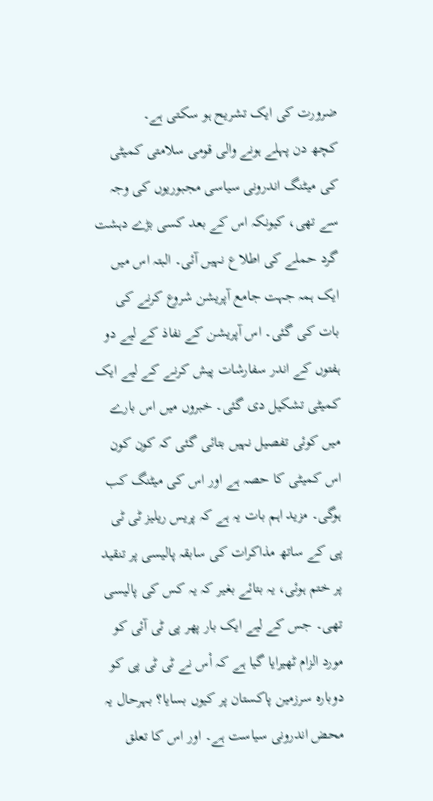ضرورت کی ایک تشریح ہو سکتی ہے۔
کچھ دن پہلے ہونے والی قومی سلامتی کمیٹی کی میٹنگ اندرونی سیاسی مجبوریوں کی وجہ سے تھی، کیونکہ اس کے بعد کسی بڑے دہشت گرد حملے کی اطلاع نہیں آئی۔ البتہ اس میں ایک ہمہ جہت جامع آپریشن شروع کرنے کی بات کی گئی۔ اس آپریشن کے نفاذ کے لیے دو ہفتوں کے اندر سفارشات پیش کرنے کے لیے ایک کمیٹی تشکیل دی گئی۔ خبروں میں اس بارے میں کوئی تفصیل نہیں بتائی گئی کہ کون کون اس کمیٹی کا حصہ ہے اور اس کی میٹنگ کب ہوگی۔ مزید اہم بات یہ ہے کہ پریس ریلیز ٹی ٹی پی کے ساتھ مذاکرات کی سابقہ پالیسی پر تنقید پر ختم ہوئی، یہ بتائے بغیر کہ یہ کس کی پالیسی تھی۔ جس کے لیے ایک بار پھر پی ٹی آئی کو مورد الزام ٹھیرایا گیا ہے کہ اْس نے ٹی ٹی پی کو دوبارہ سرزمین پاکستان پر کیوں بسایا؟ بہرحال یہ محض اندرونی سیاست ہے۔ اور اس کا تعلق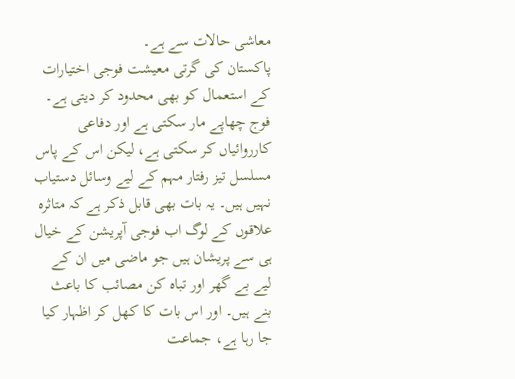معاشی حالات سے ہے۔
پاکستان کی گرتی معیشت فوجی اختیارات کے استعمال کو بھی محدود کر دیتی ہے۔ فوج چھاپے مار سکتی ہے اور دفاعی کارروائیاں کر سکتی ہے، لیکن اس کے پاس مسلسل تیز رفتار مہم کے لیے وسائل دستیاب نہیں ہیں۔ یہ بات بھی قابل ذکر ہے کہ متاثرہ علاقوں کے لوگ اب فوجی آپریشن کے خیال ہی سے پریشان ہیں جو ماضی میں ان کے لیے بے گھر اور تباہ کن مصائب کا باعث بنے ہیں۔ اور اس بات کا کھل کر اظہار کیا جا رہا ہے، جماعت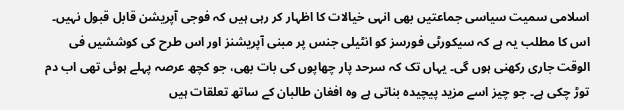اسلامی سمیت سیاسی جماعتیں بھی انہی خیالات کا اظہار کر رہی ہیں کہ فوجی آپریشن قابل قبول نہیں۔ اس کا مطلب یہ ہے کہ سیکورٹی فورسز کو انٹیلی جنس پر مبنی آپریشنز اور اس طرح کی کوششیں فی الوقت جاری رکھنی ہوں گی۔ یہاں تک کہ سرحد پار چھاپوں کی بات بھی، جو کچھ عرصہ پہلے ہوئی تھی اب دم توڑ چکی ہے۔ جو چیز اسے مزید پیچیدہ بناتی ہے وہ افغان طالبان کے ساتھ تعلقات ہیں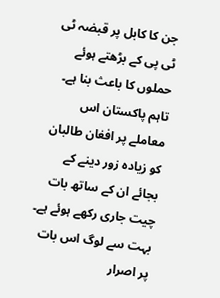جن کا کابل پر قبضہ ٹی ٹی پی کے بڑھتے ہوئے حملوں کا باعث بنا ہے۔ تاہم پاکستان اس معاملے پر افغان طالبان کو زیادہ زور دینے کے بجائے ان کے ساتھ بات چیت جاری رکھے ہوئے ہے۔ بہت سے لوگ اس بات پر اصرار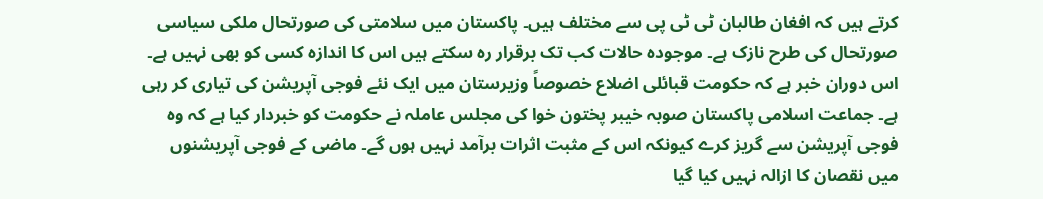کرتے ہیں کہ افغان طالبان ٹی ٹی پی سے مختلف ہیں۔ پاکستان میں سلامتی کی صورتحال ملکی سیاسی صورتحال کی طرح نازک ہے۔ موجودہ حالات کب تک برقرار رہ سکتے ہیں اس کا اندازہ کسی کو بھی نہیں ہے۔ اس دوران خبر ہے کہ حکومت قبائلی اضلاع خصوصاً وزیرستان میں ایک نئے فوجی آپریشن کی تیاری کر رہی ہے۔ جماعت اسلامی پاکستان صوبہ خیبر پختون خوا کی مجلس عاملہ نے حکومت کو خبردار کیا ہے کہ وہ فوجی آپریشن سے گریز کرے کیونکہ اس کے مثبت اثرات برآمد نہیں ہوں گے۔ ماضی کے فوجی آپریشنوں میں نقصان کا ازالہ نہیں کیا گیا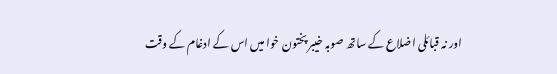اور نہ قبائلی اضلاع کے ساتھ صوبہ خیبر پختون خوا میں اس کے ادغام کے وقت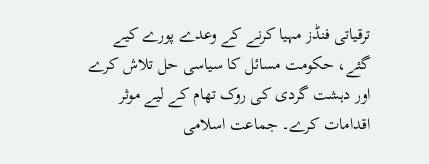ترقیاتی فنڈز مہیا کرنے کے وعدے پورے کیے گئے، حکومت مسائل کا سیاسی حل تلاش کرے اور دہشت گردی کی روک تھام کے لیے موثر اقدامات کرے۔ جماعت اسلامی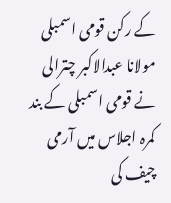کے رکن قومی اسمبلی مولانا عبدالاکبر چترالی نے قومی اسمبلی کے بند کمرہ اجلاس میں آرمی چیف کی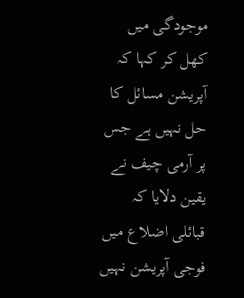موجودگی میں کھل کر کہا کہ آپریشن مسائل کا حل نہیں ہے جس پر آرمی چیف نے یقین دلایا کہ قبائلی اضلاع میں فوجی آپریشن نہیں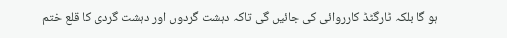ہو گا بلکہ ٹارگٹڈ کارروائی کی جائیں گی تاکہ دہشت گردوں اور دہشت گردی کا قلع ختم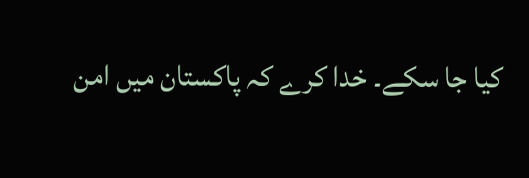کیا جا سکے۔ خدا کرے کہ پاکستان میں امن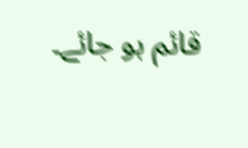قائم ہو جائے۔